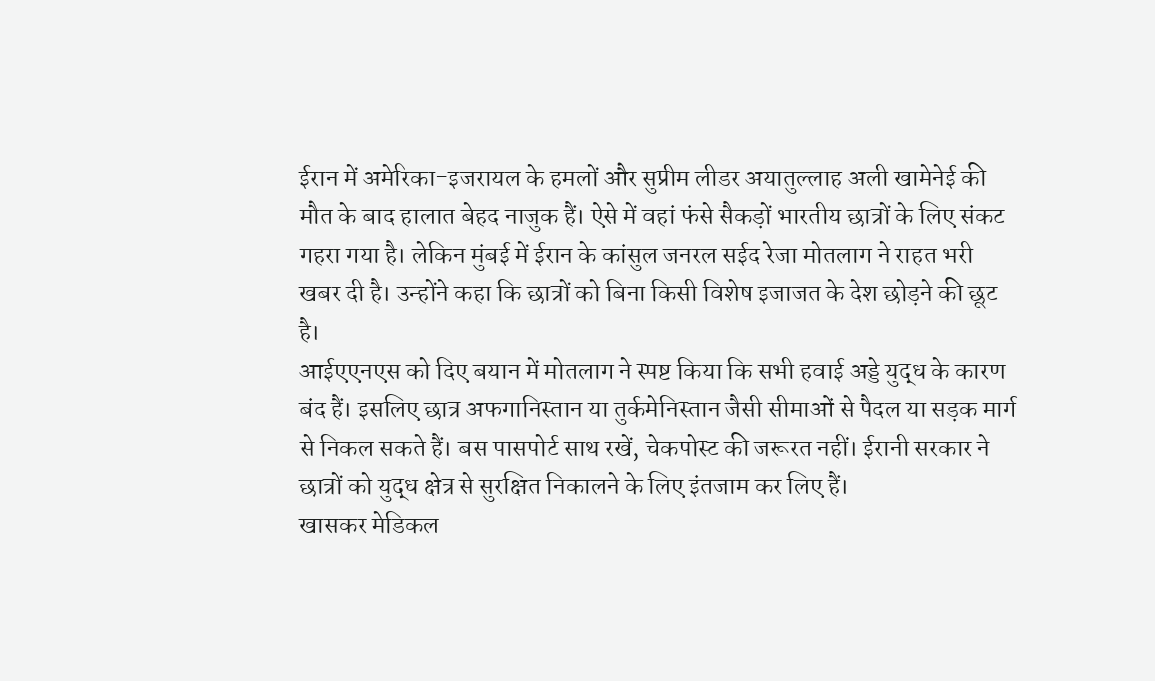ईरान में अमेरिका-इजरायल के हमलों और सुप्रीम लीडर अयातुल्लाह अली खामेनेई की मौत के बाद हालात बेहद नाजुक हैं। ऐसे में वहां फंसे सैकड़ों भारतीय छात्रों के लिए संकट गहरा गया है। लेकिन मुंबई में ईरान के कांसुल जनरल सईद रेजा मोतलाग ने राहत भरी खबर दी है। उन्होंने कहा कि छात्रों को बिना किसी विशेष इजाजत के देश छोड़ने की छूट है।
आईएएनएस को दिए बयान में मोतलाग ने स्पष्ट किया कि सभी हवाई अड्डे युद्ध के कारण बंद हैं। इसलिए छात्र अफगानिस्तान या तुर्कमेनिस्तान जैसी सीमाओं से पैदल या सड़क मार्ग से निकल सकते हैं। बस पासपोर्ट साथ रखें, चेकपोस्ट की जरूरत नहीं। ईरानी सरकार ने छात्रों को युद्ध क्षेत्र से सुरक्षित निकालने के लिए इंतजाम कर लिए हैं।
खासकर मेडिकल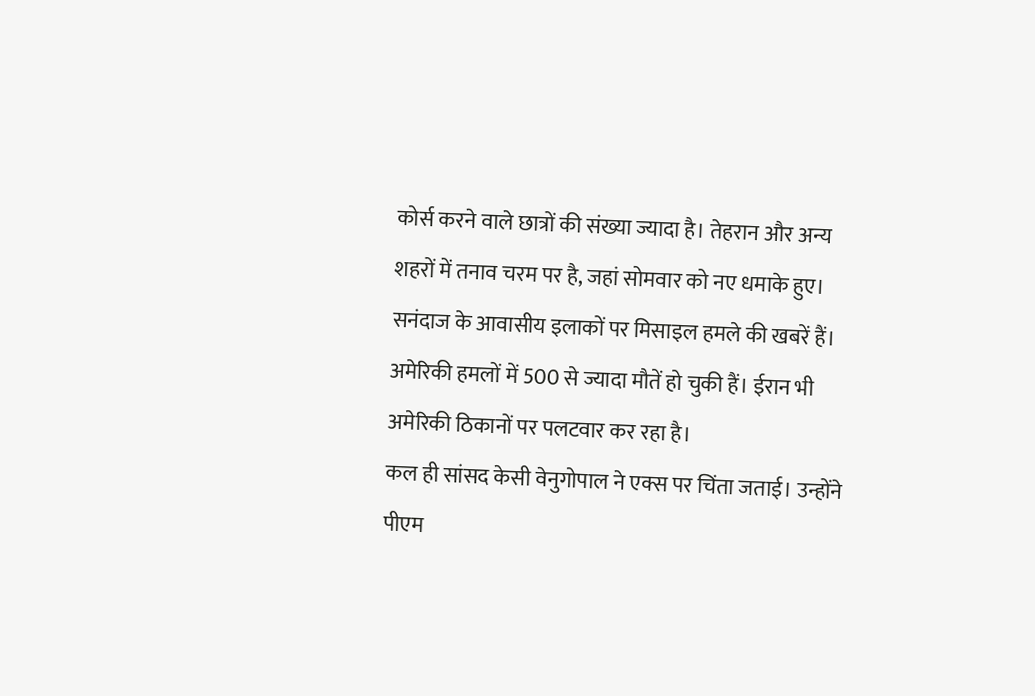कोर्स करने वाले छात्रों की संख्या ज्यादा है। तेहरान और अन्य शहरों में तनाव चरम पर है, जहां सोमवार को नए धमाके हुए। सनंदाज के आवासीय इलाकों पर मिसाइल हमले की खबरें हैं। अमेरिकी हमलों में 500 से ज्यादा मौतें हो चुकी हैं। ईरान भी अमेरिकी ठिकानों पर पलटवार कर रहा है।
कल ही सांसद केसी वेनुगोपाल ने एक्स पर चिंता जताई। उन्होंने पीएम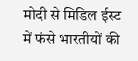मोदी से मिडिल ईस्ट में फंसे भारतीयों की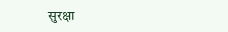सुरक्षा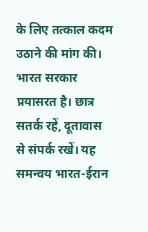के लिए तत्काल कदम उठाने की मांग की। भारत सरकार प्रयासरत है। छात्र सतर्क रहें, दूतावास से संपर्क रखें। यह समन्वय भारत-ईरान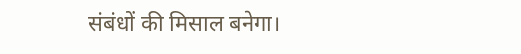संबंधों की मिसाल बनेगा।